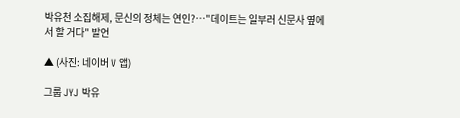박유천 소집해제, 문신의 정체는 연인?…"데이트는 일부러 신문사 옆에서 할 거다" 발언

▲ (사진: 네이버 V 앱)

그룹 JYJ 박유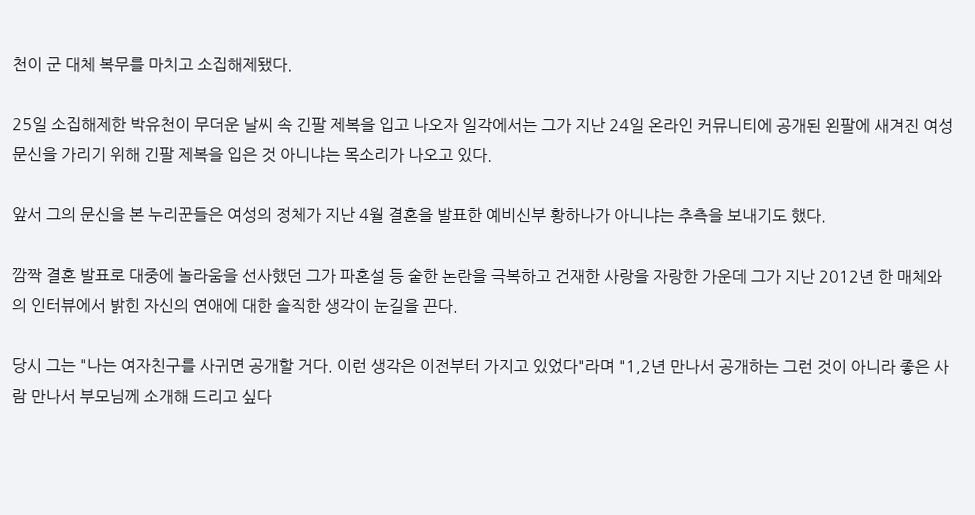천이 군 대체 복무를 마치고 소집해제됐다.

25일 소집해제한 박유천이 무더운 날씨 속 긴팔 제복을 입고 나오자 일각에서는 그가 지난 24일 온라인 커뮤니티에 공개된 왼팔에 새겨진 여성 문신을 가리기 위해 긴팔 제복을 입은 것 아니냐는 목소리가 나오고 있다.

앞서 그의 문신을 본 누리꾼들은 여성의 정체가 지난 4월 결혼을 발표한 예비신부 황하나가 아니냐는 추측을 보내기도 했다.

깜짝 결혼 발표로 대중에 놀라움을 선사했던 그가 파혼설 등 숱한 논란을 극복하고 건재한 사랑을 자랑한 가운데 그가 지난 2012년 한 매체와의 인터뷰에서 밝힌 자신의 연애에 대한 솔직한 생각이 눈길을 끈다.

당시 그는 "나는 여자친구를 사귀면 공개할 거다. 이런 생각은 이전부터 가지고 있었다"라며 "1,2년 만나서 공개하는 그런 것이 아니라 좋은 사람 만나서 부모님께 소개해 드리고 싶다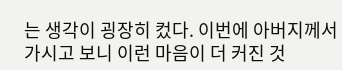는 생각이 굉장히 컸다. 이번에 아버지께서 가시고 보니 이런 마음이 더 커진 것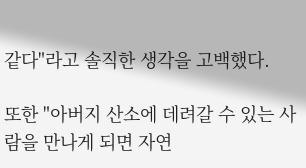같다"라고 솔직한 생각을 고백했다.

또한 "아버지 산소에 데려갈 수 있는 사람을 만나게 되면 자연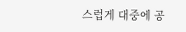스럽게 대중에 공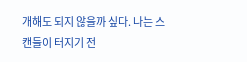개해도 되지 않을까 싶다. 나는 스캔들이 터지기 전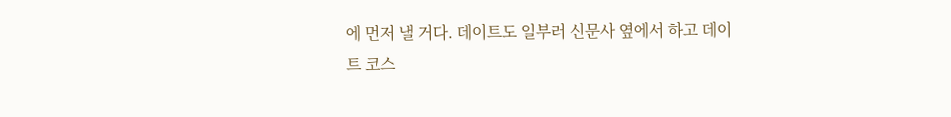에 먼저 낼 거다. 데이트도 일부러 신문사 옆에서 하고 데이트 코스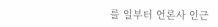를 일부터 언론사 인근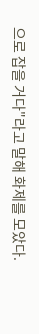으로 잡을 거다"라고 말해 화제를 모았다.